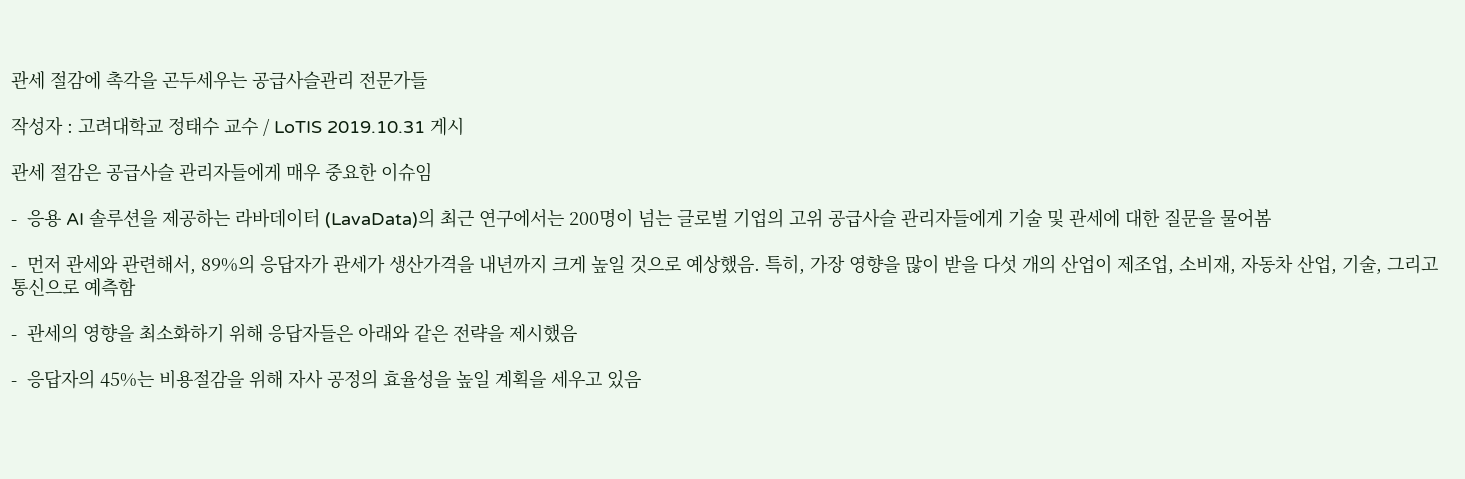관세 절감에 촉각을 곤두세우는 공급사슬관리 전문가들

작성자 : 고려대학교 정태수 교수 / LoTIS 2019.10.31 게시

관세 절감은 공급사슬 관리자들에게 매우 중요한 이슈임

-  응용 AI 솔루션을 제공하는 라바데이터 (LavaData)의 최근 연구에서는 200명이 넘는 글로벌 기업의 고위 공급사슬 관리자들에게 기술 및 관세에 대한 질문을 물어봄

-  먼저 관세와 관련해서, 89%의 응답자가 관세가 생산가격을 내년까지 크게 높일 것으로 예상했음. 특히, 가장 영향을 많이 받을 다섯 개의 산업이 제조업, 소비재, 자동차 산업, 기술, 그리고 통신으로 예측함

-  관세의 영향을 최소화하기 위해 응답자들은 아래와 같은 전략을 제시했음

-  응답자의 45%는 비용절감을 위해 자사 공정의 효율성을 높일 계획을 세우고 있음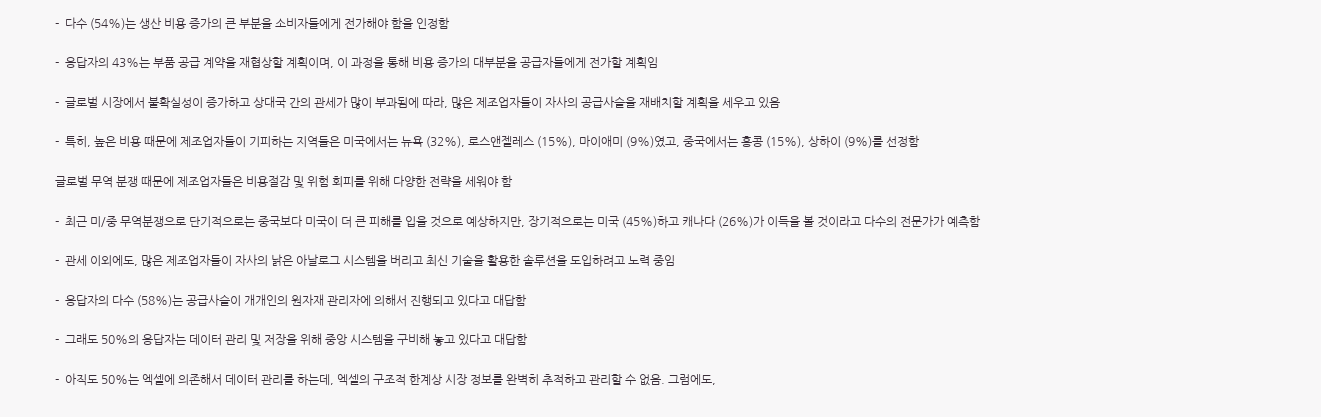-  다수 (54%)는 생산 비용 증가의 큰 부분을 소비자들에게 전가해야 함을 인정함

-  응답자의 43%는 부품 공급 계약을 재협상할 계획이며, 이 과정을 통해 비용 증가의 대부분을 공급자들에게 전가할 계획임

-  글로벌 시장에서 불확실성이 증가하고 상대국 간의 관세가 많이 부과됨에 따라, 많은 제조업자들이 자사의 공급사슬을 재배치할 계획을 세우고 있음

-  특히, 높은 비용 때문에 제조업자들이 기피하는 지역들은 미국에서는 뉴욕 (32%), 로스앤젤레스 (15%), 마이애미 (9%)였고, 중국에서는 홍콩 (15%), 상하이 (9%)를 선정함

글로벌 무역 분쟁 때문에 제조업자들은 비용절감 및 위험 회피를 위해 다양한 전략을 세워야 함

-  최근 미/중 무역분쟁으로 단기적으로는 중국보다 미국이 더 큰 피해를 입을 것으로 예상하지만, 장기적으로는 미국 (45%)하고 캐나다 (26%)가 이득을 볼 것이라고 다수의 전문가가 예측함

-  관세 이외에도, 많은 제조업자들이 자사의 낡은 아날로그 시스템을 버리고 최신 기술을 활용한 솔루션을 도입하려고 노력 중임

-  응답자의 다수 (58%)는 공급사슬이 개개인의 원자재 관리자에 의해서 진행되고 있다고 대답함

-  그래도 50%의 응답자는 데이터 관리 및 저장을 위해 중앙 시스템을 구비해 놓고 있다고 대답함

-  아직도 50%는 엑셀에 의존해서 데이터 관리를 하는데, 엑셀의 구조적 한계상 시장 정보를 완벽히 추적하고 관리할 수 없음. 그럼에도,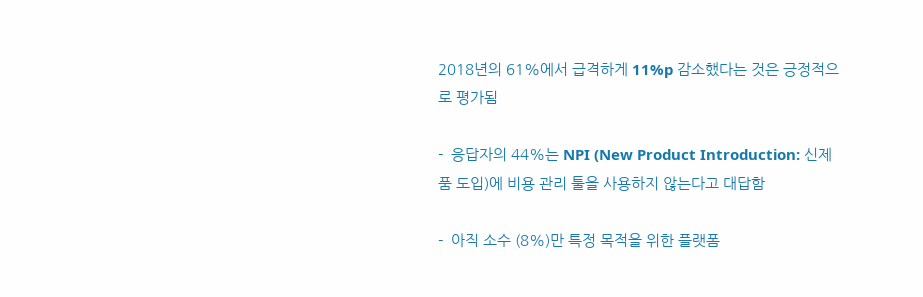2018년의 61%에서 급격하게 11%p 감소했다는 것은 긍정적으로 평가됨

-  응답자의 44%는 NPI (New Product Introduction: 신제품 도입)에 비용 관리 툴을 사용하지 않는다고 대답함

-  아직 소수 (8%)만 특정 목적을 위한 플랫폼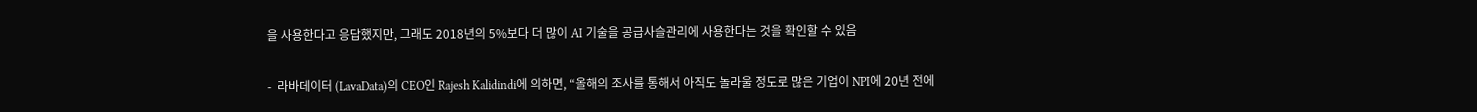을 사용한다고 응답했지만, 그래도 2018년의 5%보다 더 많이 AI 기술을 공급사슬관리에 사용한다는 것을 확인할 수 있음

-  라바데이터 (LavaData)의 CEO인 Rajesh Kalidindi에 의하면, “올해의 조사를 통해서 아직도 놀라울 정도로 많은 기업이 NPI에 20년 전에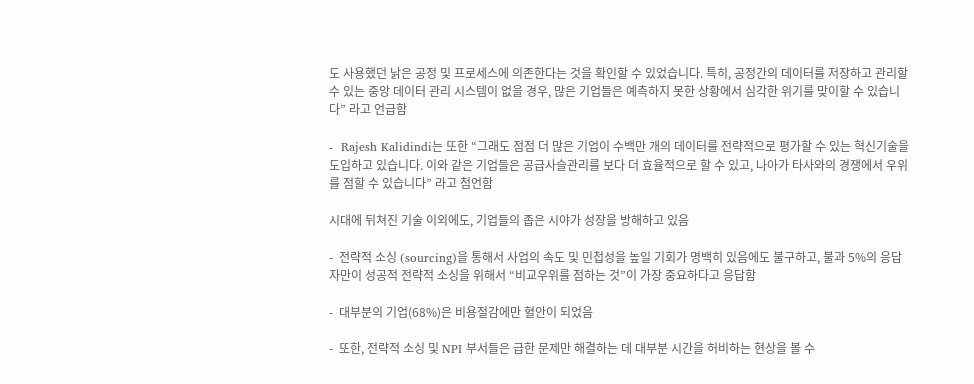도 사용했던 낡은 공정 및 프로세스에 의존한다는 것을 확인할 수 있었습니다. 특히, 공정간의 데이터를 저장하고 관리할 수 있는 중앙 데이터 관리 시스템이 없을 경우, 많은 기업들은 예측하지 못한 상황에서 심각한 위기를 맞이할 수 있습니다” 라고 언급함

-  Rajesh Kalidindi는 또한 “그래도 점점 더 많은 기업이 수백만 개의 데이터를 전략적으로 평가할 수 있는 혁신기술을 도입하고 있습니다. 이와 같은 기업들은 공급사슬관리를 보다 더 효율적으로 할 수 있고, 나아가 타사와의 경쟁에서 우위를 점할 수 있습니다” 라고 첨언함

시대에 뒤쳐진 기술 이외에도, 기업들의 좁은 시야가 성장을 방해하고 있음

-  전략적 소싱 (sourcing)을 통해서 사업의 속도 및 민첩성을 높일 기회가 명백히 있음에도 불구하고, 불과 5%의 응답자만이 성공적 전략적 소싱을 위해서 “비교우위를 점하는 것”이 가장 중요하다고 응답함

-  대부분의 기업(68%)은 비용절감에만 혈안이 되었음

-  또한, 전략적 소싱 및 NPI 부서들은 급한 문제만 해결하는 데 대부분 시간을 허비하는 현상을 볼 수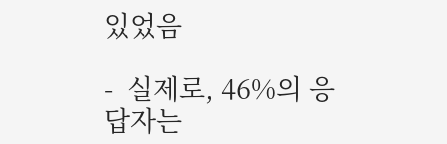있었음

-  실제로, 46%의 응답자는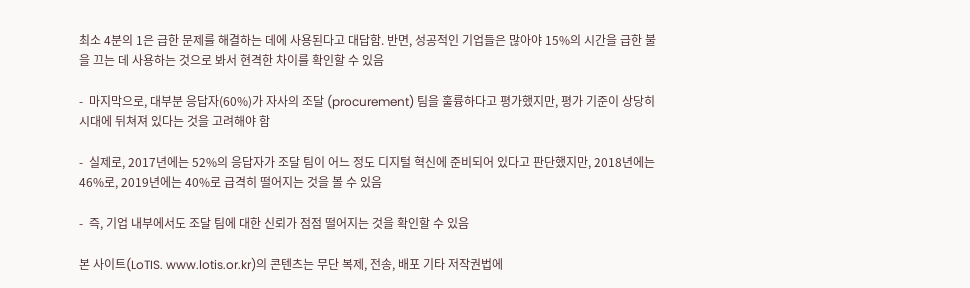최소 4분의 1은 급한 문제를 해결하는 데에 사용된다고 대답함. 반면, 성공적인 기업들은 많아야 15%의 시간을 급한 불을 끄는 데 사용하는 것으로 봐서 현격한 차이를 확인할 수 있음

-  마지막으로, 대부분 응답자(60%)가 자사의 조달 (procurement) 팀을 훌륭하다고 평가했지만, 평가 기준이 상당히 시대에 뒤쳐져 있다는 것을 고려해야 함

-  실제로, 2017년에는 52%의 응답자가 조달 팀이 어느 정도 디지털 혁신에 준비되어 있다고 판단했지만, 2018년에는 46%로, 2019년에는 40%로 급격히 떨어지는 것을 볼 수 있음

-  즉, 기업 내부에서도 조달 팀에 대한 신뢰가 점점 떨어지는 것을 확인할 수 있음

본 사이트(LoTIS. www.lotis.or.kr)의 콘텐츠는 무단 복제, 전송, 배포 기타 저작권법에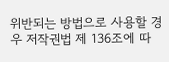위반되는 방법으로 사용할 경우 저작권법 제 136조에 따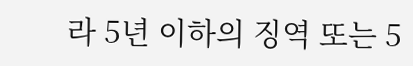라 5년 이하의 징역 또는 5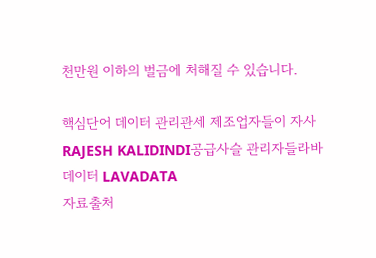천만원 이하의 벌금에 처해질 수 있습니다.

핵심단어 데이터 관리관세 제조업자들이 자사RAJESH KALIDINDI공급사슬 관리자들라바데이터 LAVADATA
자료출처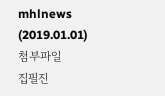mhlnews (2019.01.01)
첨부파일
집필진